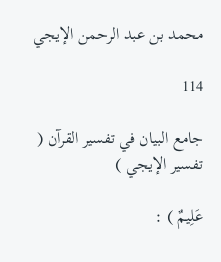محمد بن عبد الرحمن الإيجي

114

جامع البيان في تفسير القرآن ( تفسير الإيجي )

عَلِيمٌ ) :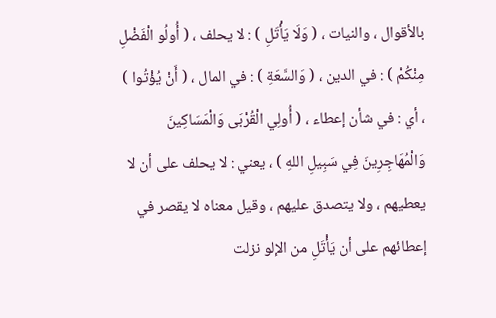بالأقوال ، والنيات ، ( وَلَا يَأْتَلِ ) : لا يحلف ، ( أُولُو الْفَضْلِ مِنْكُمْ ) : في الدين ، ( وَالسَّعَةِ ) : في المال ، ( أَنْ يُؤْتُوا ) ، أي : في شأن إعطاء ، ( أُولِي الْقُرْبَى وَالْمَسَاكِينَ وَالْمُهَاجِرِينَ فِي سَبِيلِ اللهِ ) ، يعني : لا يحلف على أن لا يعطيهم ، ولا يتصدق عليهم ، وقيل معناه لا يقصر في إعطائهم على أن يَأْتَلِ من الإلو نزلت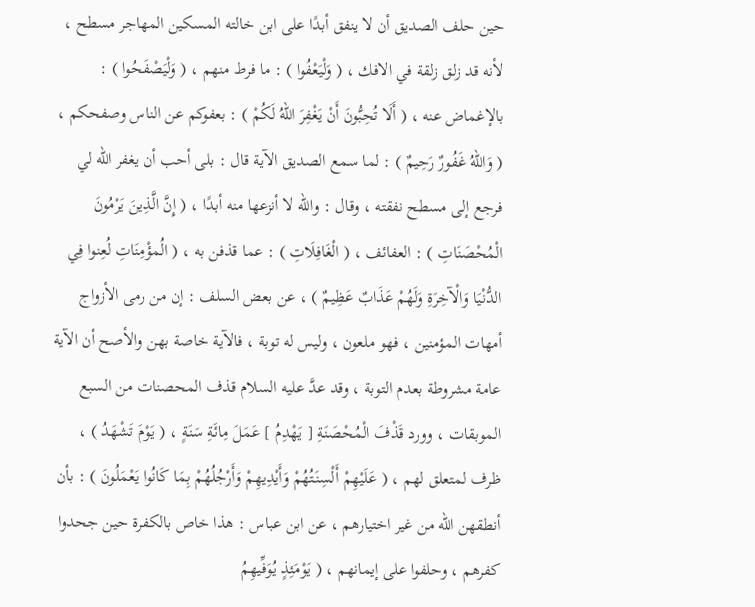حين حلف الصديق أن لا ينفق أبدًا على ابن خالته المسكين المهاجر مسطح ، لأنه قد زلق زلقة في الافك ، ( وَلْيَعْفُوا ) : ما فرط منهم ، ( وَلْيَصْفَحُوا ) : بالإغماض عنه ، ( أَلَا تُحِبُّونَ أَنْ يَغْفِرَ اللهُ لَكُمْ ) : بعفوكم عن الناس وصفحكم ، ( وَاللهُ غَفُورٌ رَحِيمٌ ) : لما سمع الصديق الآية قال : بلى أحب أن يغفر الله لي فرجع إلى مسطح نفقته ، وقال : والله لا أنزعها منه أبدًا ، ( إِنَّ الَّذِينَ يَرْمُونَ الْمُحْصَنَاتِ ) : العفائف ، ( الْغَافِلَاتِ ) : عما قذفن به ، ( الُمؤْمِنَاتِ لُعِنوا فِي الدُّنْيَا وَالْآخِرَةِ وَلَهُمْ عَذَابٌ عَظِيمٌ ) ، عن بعض السلف : إن من رمى الأزواج أمهات المؤمنين ، فهو ملعون ، وليس له توبة ، فالآية خاصة بهن والأصح أن الآية عامة مشروطة بعدم التوبة ، وقد عدَّ عليه السلام قذف المحصنات من السبع الموبقات ، وورد قَذْفَ الْمُحْصَنَةِ [ يَهْدِمُ ] عَمَلَ مِائَةِ سَنَةٍ ، ( يَوْمَ تَشْهَدُ ) ، ظرف لمتعلق لهم ، ( عَلَيْهِمْ أَلْسِنَتُهُمْ وَأَيْدِيهِمْ وَأَرْجُلُهُمْ بِمَا كَانُوا يَعْمَلُونَ ) : بأن أنطقهن الله من غير اختيارهم ، عن ابن عباس : هذا خاص بالكفرة حين جحدوا كفرهم ، وحلفوا على إيمانهم ، ( يَوْمَئِذٍ يُوَفِّيهِمُ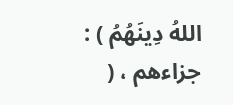اللهُ دِينَهُمُ ) : جزاءهم ، (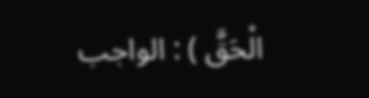الْحَقَّ ) : الواجب